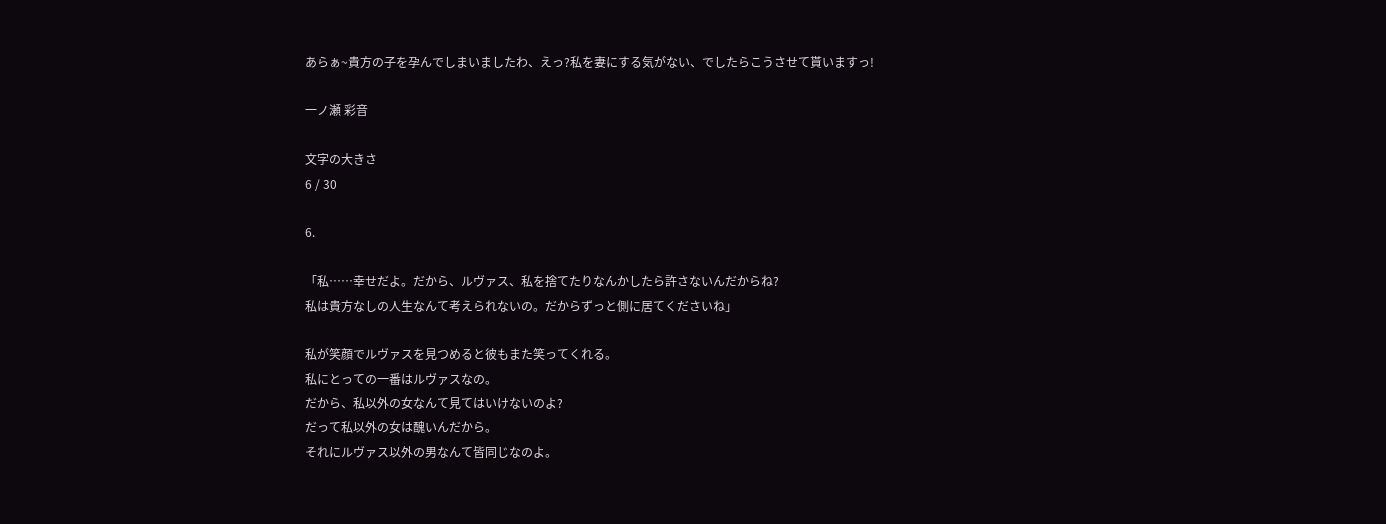あらぁ~貴方の子を孕んでしまいましたわ、えっ?私を妻にする気がない、でしたらこうさせて貰いますっ!

一ノ瀬 彩音

文字の大きさ
6 / 30

6.

「私……幸せだよ。だから、ルヴァス、私を捨てたりなんかしたら許さないんだからね?
私は貴方なしの人生なんて考えられないの。だからずっと側に居てくださいね」

私が笑顔でルヴァスを見つめると彼もまた笑ってくれる。
私にとっての一番はルヴァスなの。
だから、私以外の女なんて見てはいけないのよ?
だって私以外の女は醜いんだから。
それにルヴァス以外の男なんて皆同じなのよ。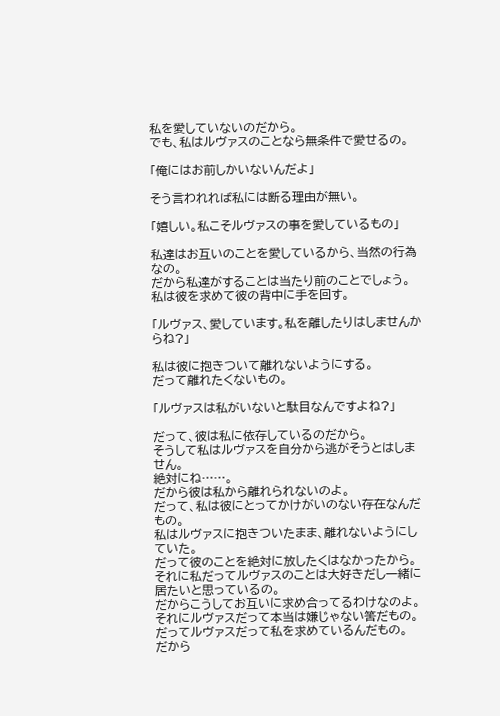私を愛していないのだから。
でも、私はルヴァスのことなら無条件で愛せるの。

「俺にはお前しかいないんだよ」

そう言われれば私には断る理由が無い。

「嬉しい。私こそルヴァスの事を愛しているもの」

私達はお互いのことを愛しているから、当然の行為なの。
だから私達がすることは当たり前のことでしょう。
私は彼を求めて彼の背中に手を回す。

「ルヴァス、愛しています。私を離したりはしませんからね?」

私は彼に抱きついて離れないようにする。
だって離れたくないもの。

「ルヴァスは私がいないと駄目なんですよね?」

だって、彼は私に依存しているのだから。
そうして私はルヴァスを自分から逃がそうとはしません。
絶対にね……。
だから彼は私から離れられないのよ。
だって、私は彼にとってかけがいのない存在なんだもの。
私はルヴァスに抱きついたまま、離れないようにしていた。
だって彼のことを絶対に放したくはなかったから。
それに私だってルヴァスのことは大好きだし一緒に居たいと思っているの。
だからこうしてお互いに求め合ってるわけなのよ。
それにルヴァスだって本当は嫌じゃない筈だもの。
だってルヴァスだって私を求めているんだもの。
だから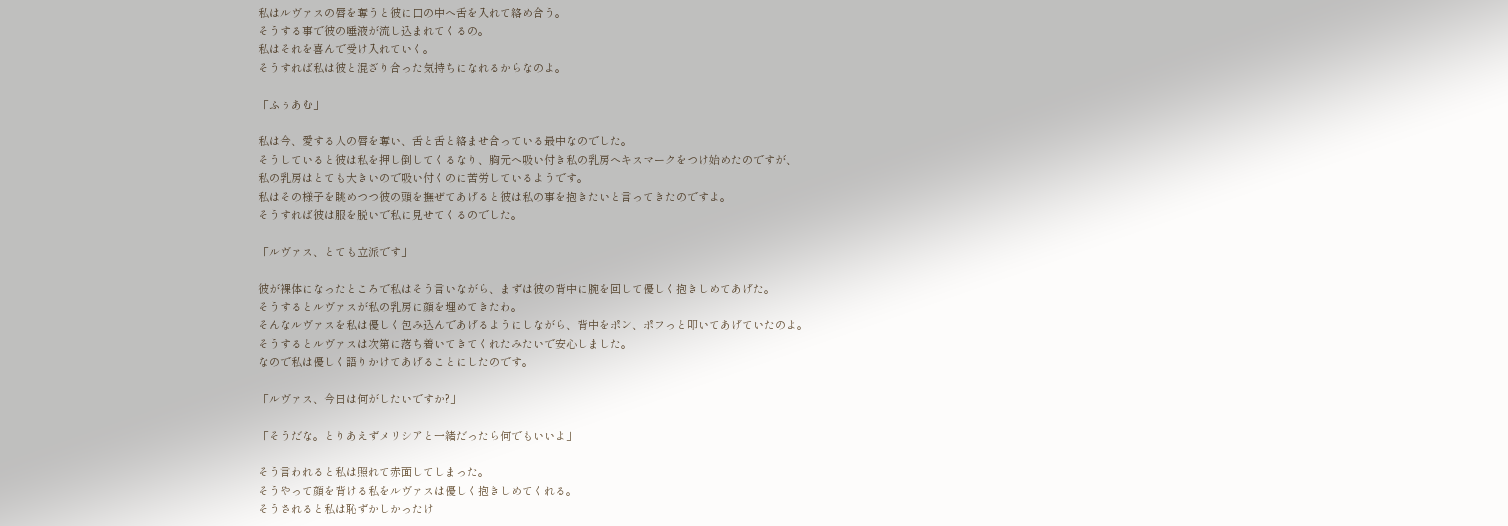私はルヴァスの唇を奪うと彼に口の中へ舌を入れて絡め合う。
そうする事で彼の唾液が流し込まれてくるの。
私はそれを喜んで受け入れていく。
そうすれば私は彼と混ざり合った気持ちになれるからなのよ。

「ふぅあむ」

私は今、愛する人の唇を奪い、舌と舌と絡ませ合っている最中なのでした。
そうしていると彼は私を押し倒してくるなり、胸元へ吸い付き私の乳房へキスマークをつけ始めたのですが、
私の乳房はとても大きいので吸い付くのに苦労しているようです。
私はその様子を眺めつつ彼の頭を撫ぜてあげると彼は私の事を抱きたいと言ってきたのですよ。
そうすれば彼は服を脱いで私に見せてくるのでした。

「ルヴァス、とても立派です」

彼が裸体になったところで私はそう言いながら、まずは彼の背中に腕を回して優しく抱きしめてあげた。
そうするとルヴァスが私の乳房に顔を埋めてきたわ。
そんなルヴァスを私は優しく包み込んであげるようにしながら、背中をポン、ポフっと叩いてあげていたのよ。
そうするとルヴァスは次第に落ち着いてきてくれたみたいで安心しました。
なので私は優しく語りかけてあげることにしたのです。

「ルヴァス、今日は何がしたいですか?」

「そうだな。とりあえずメリシアと一緒だったら何でもいいよ」

そう言われると私は照れて赤面してしまった。
そうやって顔を背ける私をルヴァスは優しく抱きしめてくれる。
そうされると私は恥ずかしかったけ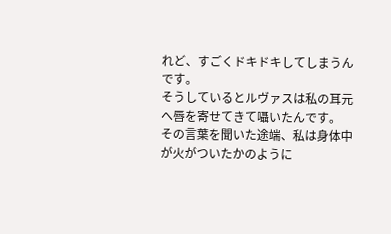れど、すごくドキドキしてしまうんです。
そうしているとルヴァスは私の耳元へ唇を寄せてきて囁いたんです。
その言葉を聞いた途端、私は身体中が火がついたかのように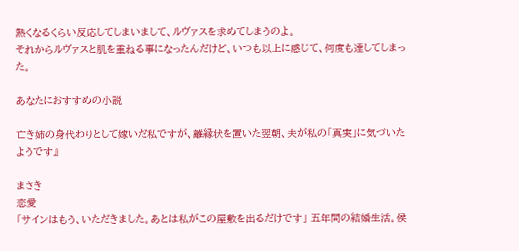熱くなるくらい反応してしまいまして、ルヴァスを求めてしまうのよ。
それからルヴァスと肌を重ねる事になったんだけど、いつも以上に感じて、何度も達してしまった。

あなたにおすすめの小説

亡き姉の身代わりとして嫁いだ私ですが、離縁状を置いた翌朝、夫が私の「真実」に気づいたようです』

まさき
恋愛
「サインはもう、いただきました。あとは私がこの屋敷を出るだけです」 五年間の結婚生活。侯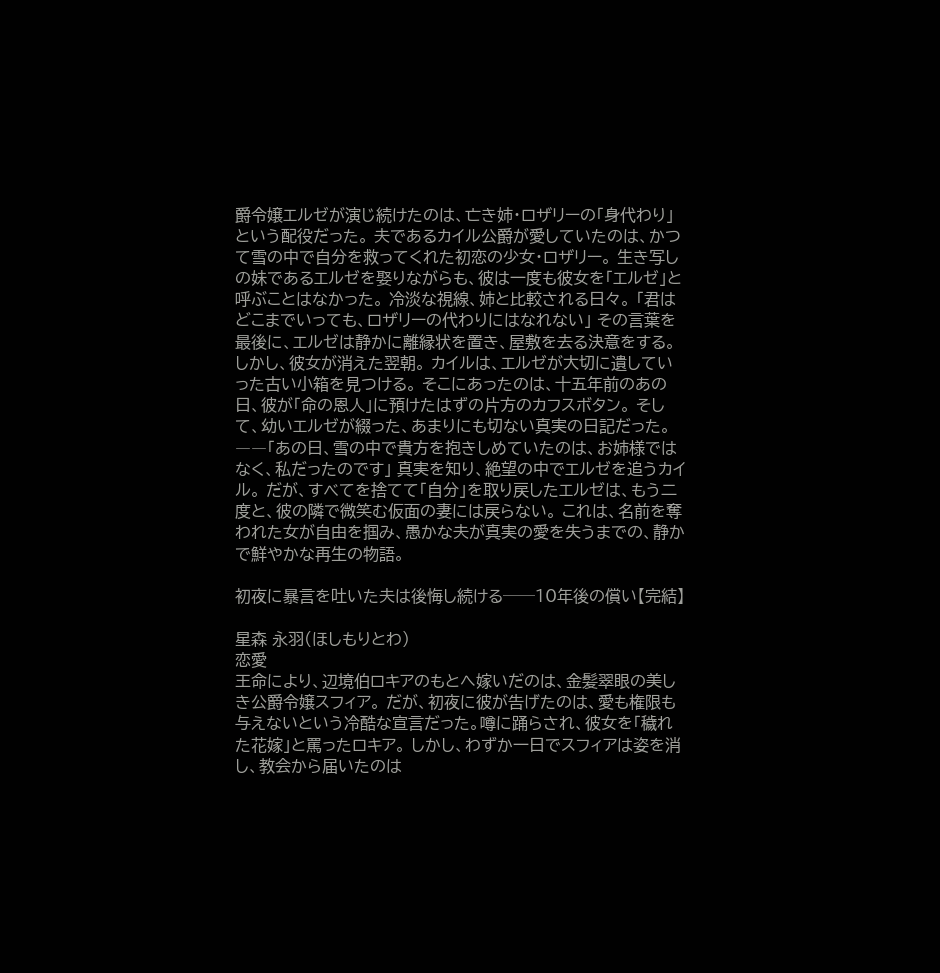爵令嬢エルゼが演じ続けたのは、亡き姉・ロザリーの「身代わり」という配役だった。 夫であるカイル公爵が愛していたのは、かつて雪の中で自分を救ってくれた初恋の少女・ロザリー。 生き写しの妹であるエルゼを娶りながらも、彼は一度も彼女を「エルゼ」と呼ぶことはなかった。 冷淡な視線、姉と比較される日々。 「君はどこまでいっても、ロザリーの代わりにはなれない」 その言葉を最後に、エルゼは静かに離縁状を置き、屋敷を去る決意をする。 しかし、彼女が消えた翌朝。 カイルは、エルゼが大切に遺していった古い小箱を見つける。 そこにあったのは、十五年前のあの日、彼が「命の恩人」に預けたはずの片方のカフスボタン。 そして、幼いエルゼが綴った、あまりにも切ない真実の日記だった。 ――「あの日、雪の中で貴方を抱きしめていたのは、お姉様ではなく、私だったのです」 真実を知り、絶望の中でエルゼを追うカイル。 だが、すべてを捨てて「自分」を取り戻したエルゼは、もう二度と、彼の隣で微笑む仮面の妻には戻らない。 これは、名前を奪われた女が自由を掴み、愚かな夫が真実の愛を失うまでの、静かで鮮やかな再生の物語。

初夜に暴言を吐いた夫は後悔し続ける──10年後の償い【完結】

星森 永羽(ほしもりとわ)
恋愛
王命により、辺境伯ロキアのもとへ嫁いだのは、金髪翠眼の美しき公爵令嬢スフィア。 だが、初夜に彼が告げたのは、愛も権限も与えないという冷酷な宣言だった。噂に踊らされ、彼女を「穢れた花嫁」と罵ったロキア。 しかし、わずか一日でスフィアは姿を消し、教会から届いたのは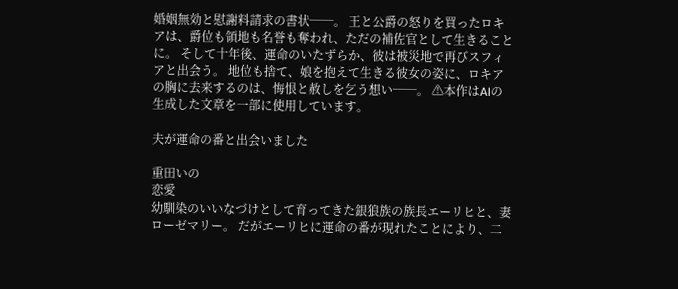婚姻無効と慰謝料請求の書状──。 王と公爵の怒りを買ったロキアは、爵位も領地も名誉も奪われ、ただの補佐官として生きることに。 そして十年後、運命のいたずらか、彼は被災地で再びスフィアと出会う。 地位も捨て、娘を抱えて生きる彼女の姿に、ロキアの胸に去来するのは、悔恨と赦しを乞う想い──。 ⚠本作はAIの生成した文章を一部に使用しています。

夫が運命の番と出会いました

重田いの
恋愛
幼馴染のいいなづけとして育ってきた銀狼族の族長エーリヒと、妻ローゼマリー。 だがエーリヒに運命の番が現れたことにより、二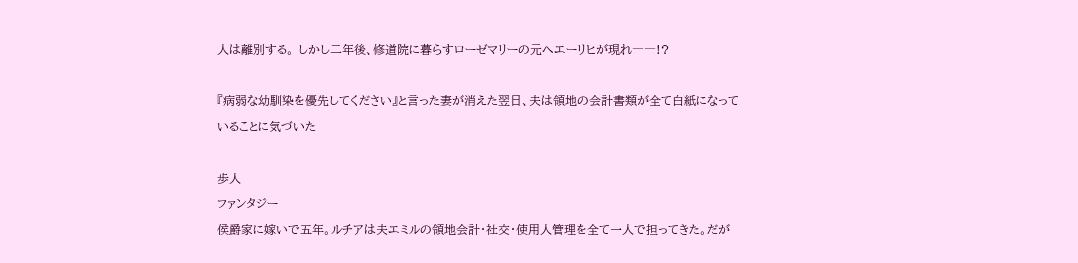人は離別する。 しかし二年後、修道院に暮らすローゼマリーの元へエーリヒが現れ――!?

『病弱な幼馴染を優先してください』と言った妻が消えた翌日、夫は領地の会計書類が全て白紙になっていることに気づいた

歩人
ファンタジー
侯爵家に嫁いで五年。ルチアは夫エミルの領地会計・社交・使用人管理を全て一人で担ってきた。だが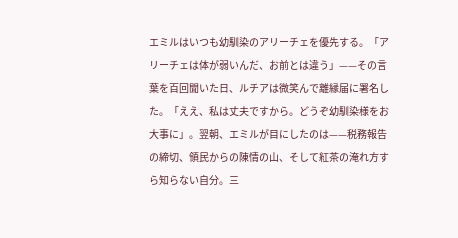エミルはいつも幼馴染のアリーチェを優先する。「アリーチェは体が弱いんだ、お前とは違う」——その言葉を百回聞いた日、ルチアは微笑んで離縁届に署名した。「ええ、私は丈夫ですから。どうぞ幼馴染様をお大事に」。翌朝、エミルが目にしたのは——税務報告の締切、領民からの陳情の山、そして紅茶の淹れ方すら知らない自分。三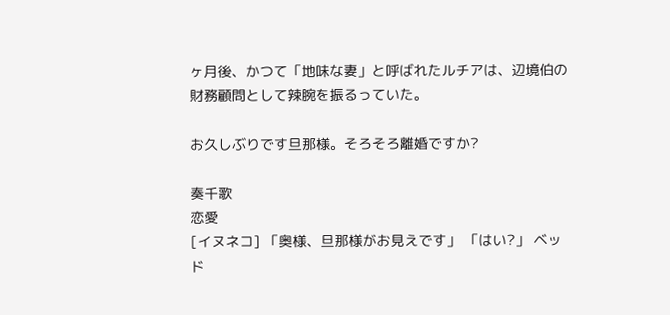ヶ月後、かつて「地味な妻」と呼ばれたルチアは、辺境伯の財務顧問として辣腕を振るっていた。

お久しぶりです旦那様。そろそろ離婚ですか?

奏千歌
恋愛
[イヌネコ] 「奥様、旦那様がお見えです」 「はい?」 ベッド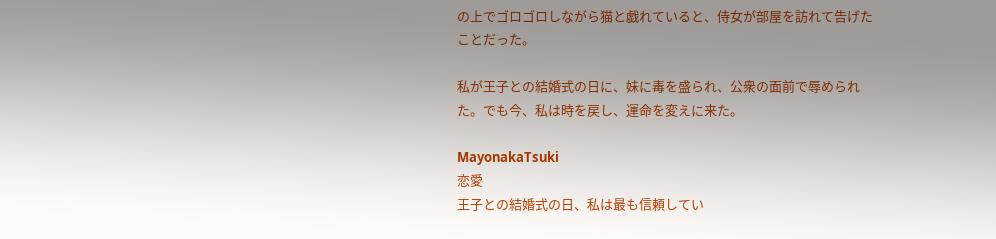の上でゴロゴロしながら猫と戯れていると、侍女が部屋を訪れて告げたことだった。

私が王子との結婚式の日に、妹に毒を盛られ、公衆の面前で辱められた。でも今、私は時を戻し、運命を変えに来た。

MayonakaTsuki
恋愛
王子との結婚式の日、私は最も信頼してい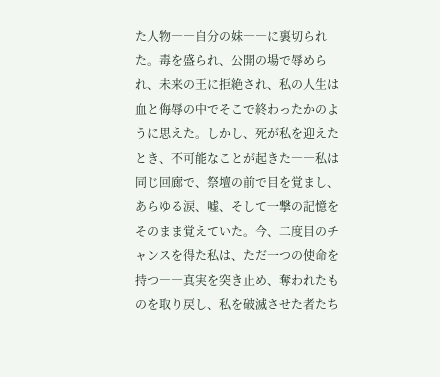た人物――自分の妹――に裏切られた。毒を盛られ、公開の場で辱められ、未来の王に拒絶され、私の人生は血と侮辱の中でそこで終わったかのように思えた。しかし、死が私を迎えたとき、不可能なことが起きた――私は同じ回廊で、祭壇の前で目を覚まし、あらゆる涙、嘘、そして一撃の記憶をそのまま覚えていた。今、二度目のチャンスを得た私は、ただ一つの使命を持つ――真実を突き止め、奪われたものを取り戻し、私を破滅させた者たち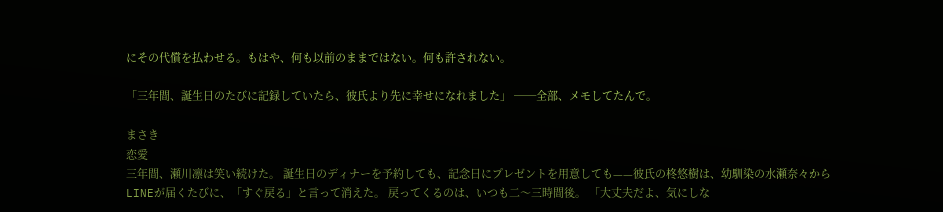にその代償を払わせる。もはや、何も以前のままではない。何も許されない。

「三年間、誕生日のたびに記録していたら、彼氏より先に幸せになれました」 ──全部、メモしてたんで。

まさき
恋愛
三年間、瀬川凛は笑い続けた。 誕生日のディナーを予約しても、記念日にプレゼントを用意しても——彼氏の柊悠樹は、幼馴染の水瀬奈々からLINEが届くたびに、「すぐ戻る」と言って消えた。 戻ってくるのは、いつも二〜三時間後。 「大丈夫だよ、気にしな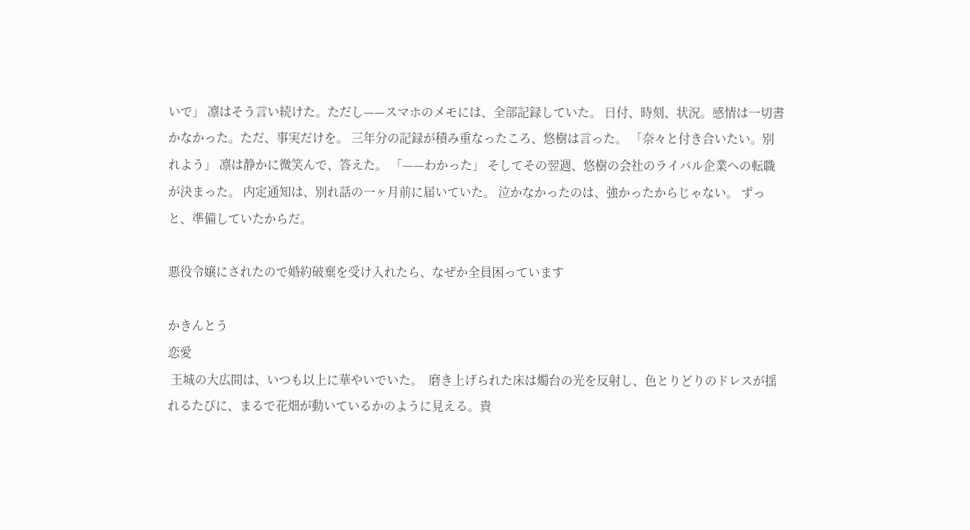いで」 凛はそう言い続けた。ただし——スマホのメモには、全部記録していた。 日付、時刻、状況。感情は一切書かなかった。ただ、事実だけを。 三年分の記録が積み重なったころ、悠樹は言った。 「奈々と付き合いたい。別れよう」 凛は静かに微笑んで、答えた。 「——わかった」 そしてその翌週、悠樹の会社のライバル企業への転職が決まった。 内定通知は、別れ話の一ヶ月前に届いていた。 泣かなかったのは、強かったからじゃない。 ずっと、準備していたからだ。

悪役令嬢にされたので婚約破棄を受け入れたら、なぜか全員困っています

かきんとう
恋愛
 王城の大広間は、いつも以上に華やいでいた。  磨き上げられた床は燭台の光を反射し、色とりどりのドレスが揺れるたびに、まるで花畑が動いているかのように見える。貴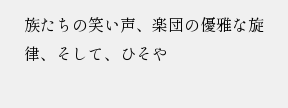族たちの笑い声、楽団の優雅な旋律、そして、ひそや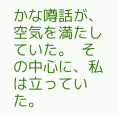かな噂話が、空気を満たしていた。  その中心に、私は立っていた。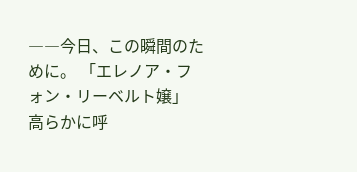――今日、この瞬間のために。 「エレノア・フォン・リーベルト嬢」  高らかに呼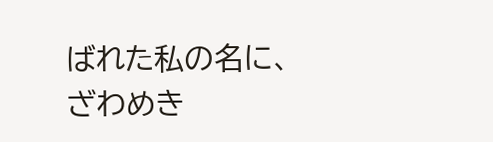ばれた私の名に、ざわめき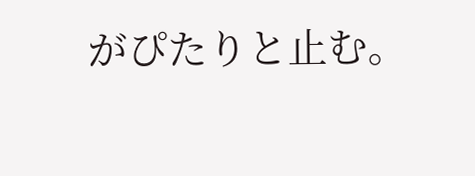がぴたりと止む。